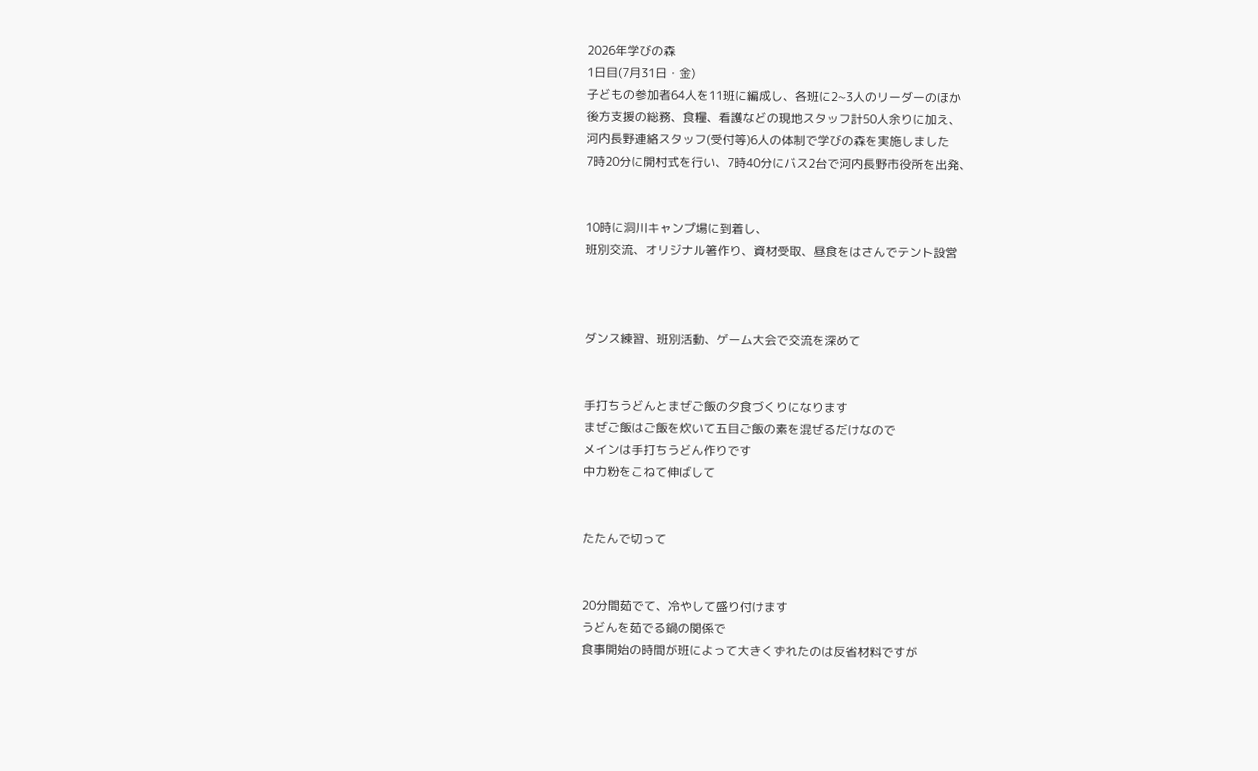2026年学びの森
1日目(7月31日・金)
子どもの参加者64人を11班に編成し、各班に2~3人のリーダーのほか
後方支援の総務、食糧、看護などの現地スタッフ計50人余りに加え、
河内長野連絡スタッフ(受付等)6人の体制で学びの森を実施しました
7時20分に開村式を行い、7時40分にバス2台で河内長野市役所を出発、


10時に洞川キャンプ場に到着し、
班別交流、オリジナル箸作り、資材受取、昼食をはさんでテント設営



ダンス練習、班別活動、ゲーム大会で交流を深めて


手打ちうどんとまぜご飯の夕食づくりになります
まぜご飯はご飯を炊いて五目ご飯の素を混ぜるだけなので
メインは手打ちうどん作りです
中力粉をこねて伸ばして


たたんで切って


20分間茹でて、冷やして盛り付けます
うどんを茹でる鍋の関係で
食事開始の時間が班によって大きくずれたのは反省材料ですが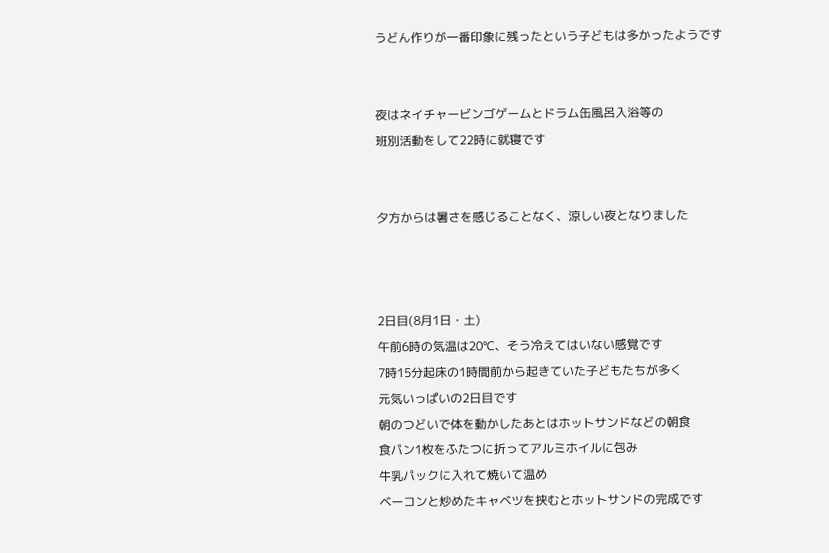うどん作りが一番印象に残ったという子どもは多かったようです


夜はネイチャービンゴゲームとドラム缶風呂入浴等の
班別活動をして22時に就寝です


夕方からは暑さを感じることなく、涼しい夜となりました



2日目(8月1日・土)
午前6時の気温は20℃、そう冷えてはいない感覚です
7時15分起床の1時間前から起きていた子どもたちが多く
元気いっぱいの2日目です
朝のつどいで体を動かしたあとはホットサンドなどの朝食
食パン1枚をふたつに折ってアルミホイルに包み
牛乳パックに入れて焼いて温め
ベーコンと炒めたキャベツを挟むとホットサンドの完成です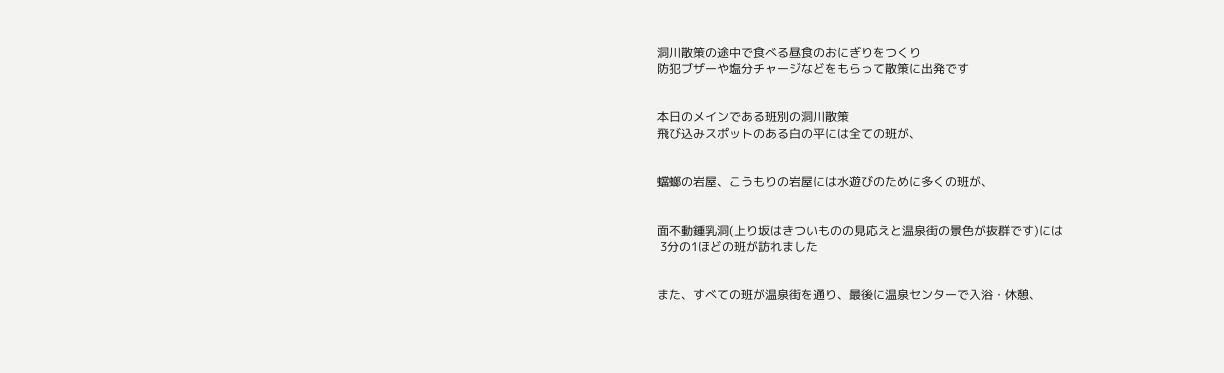洞川散策の途中で食べる昼食のおにぎりをつくり
防犯ブザーや塩分チャージなどをもらって散策に出発です


本日のメインである班別の洞川散策
飛び込みスポットのある白の平には全ての班が、


蟷螂の岩屋、こうもりの岩屋には水遊びのために多くの班が、


面不動鍾乳洞(上り坂はきついものの見応えと温泉街の景色が抜群です)には
 3分の1ほどの班が訪れました


また、すべての班が温泉街を通り、最後に温泉センターで入浴・休憩、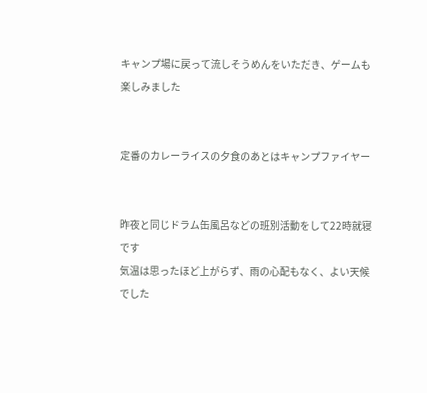キャンプ場に戻って流しそうめんをいただき、ゲームも楽しみました


定番のカレーライスの夕食のあとはキャンプファイヤー


昨夜と同じドラム缶風呂などの班別活動をして22時就寝です
気温は思ったほど上がらず、雨の心配もなく、よい天候でした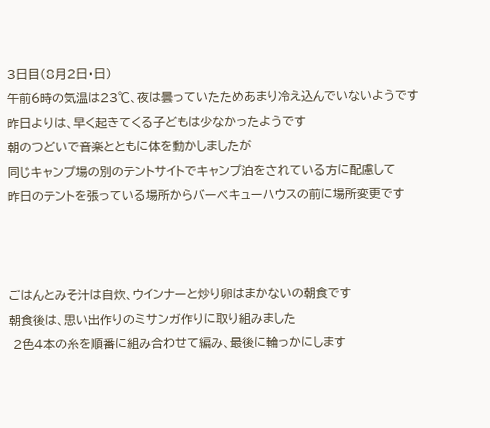3日目(8月2日・日)
午前6時の気温は23℃、夜は曇っていたためあまり冷え込んでいないようです
昨日よりは、早く起きてくる子どもは少なかったようです
朝のつどいで音楽とともに体を動かしましたが
同じキャンプ場の別のテントサイトでキャンプ泊をされている方に配慮して
昨日のテントを張っている場所からバーベキューハウスの前に場所変更です



ごはんとみそ汁は自炊、ウインナーと炒り卵はまかないの朝食です
朝食後は、思い出作りのミサンガ作りに取り組みました
 2色4本の糸を順番に組み合わせて編み、最後に輪っかにします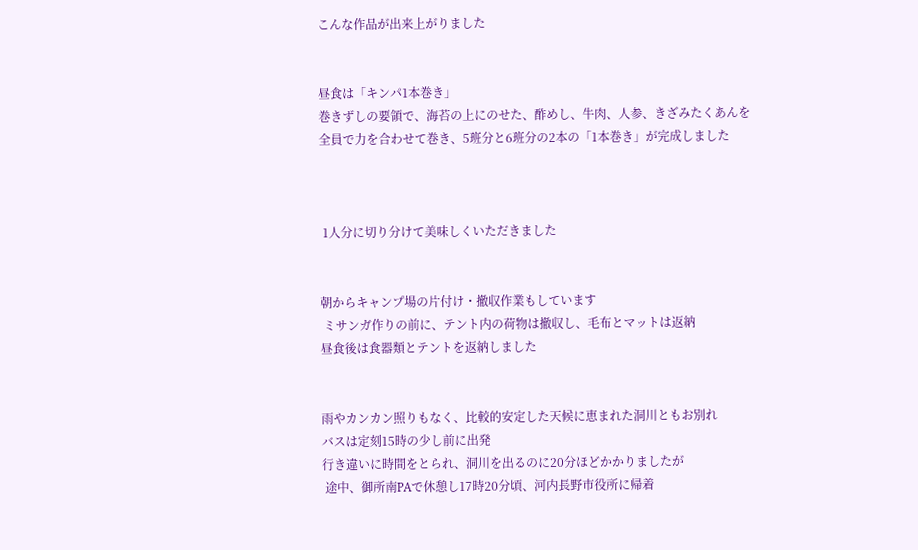こんな作品が出来上がりました


昼食は「キンパ1本巻き」
巻きずしの要領で、海苔の上にのせた、酢めし、牛肉、人参、きざみたくあんを
全員で力を合わせて巻き、5班分と6班分の2本の「1本巻き」が完成しました



 1人分に切り分けて美味しくいただきました


朝からキャンプ場の片付け・撤収作業もしています
 ミサンガ作りの前に、テント内の荷物は撤収し、毛布とマットは返納
昼食後は食器類とテントを返納しました


雨やカンカン照りもなく、比較的安定した天候に恵まれた洞川ともお別れ
バスは定刻15時の少し前に出発
行き違いに時間をとられ、洞川を出るのに20分ほどかかりましたが
 途中、御所南PAで休憩し17時20分頃、河内長野市役所に帰着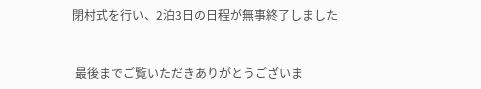閉村式を行い、2泊3日の日程が無事終了しました


 最後までご覧いただきありがとうございま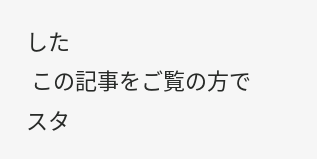した
 この記事をご覧の方でスタ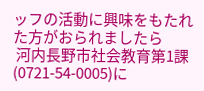ッフの活動に興味をもたれた方がおられましたら
 河内長野市社会教育第1課(0721-54-0005)に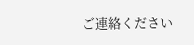ご連絡ください